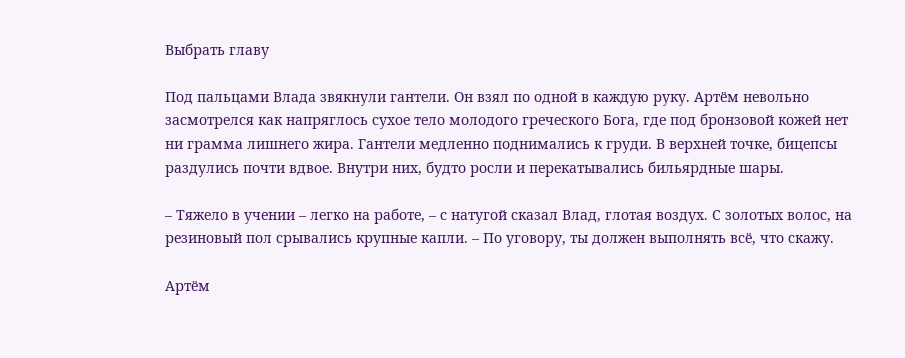Выбрать главу

Под пальцами Влада звякнули гантели. Он взял по одной в каждую руку. Артём невольно засмотрелся как напряглось сухое тело молодого греческого Бога, где под бронзовой кожей нет ни грамма лишнего жира. Гантели медленно поднимались к груди. В верхней точке, бицепсы раздулись почти вдвое. Внутри них, будто росли и перекатывались бильярдные шары.

– Тяжело в учении – легко на работе, – с натугой сказал Влад, глотая воздух. С золотых волос, на резиновый пол срывались крупные капли. – По уговору, ты должен выполнять всё, что скажу.

Артём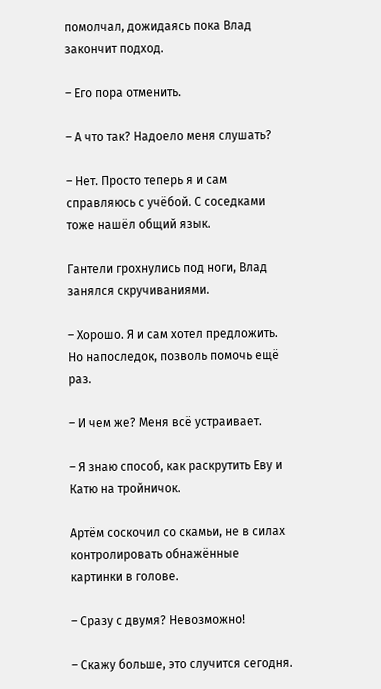помолчал, дожидаясь пока Влад закончит подход.

– Его пора отменить.

– А что так? Надоело меня слушать?

– Нет. Просто теперь я и сам справляюсь с учёбой. С соседками тоже нашёл общий язык.

Гантели грохнулись под ноги, Влад занялся скручиваниями.

– Хорошо. Я и сам хотел предложить. Но напоследок, позволь помочь ещё раз.

– И чем же? Меня всё устраивает.

– Я знаю способ, как раскрутить Еву и Катю на тройничок.

Артём соскочил со скамьи, не в силах контролировать обнажённые картинки в голове.

– Сразу с двумя? Невозможно!

– Скажу больше, это случится сегодня.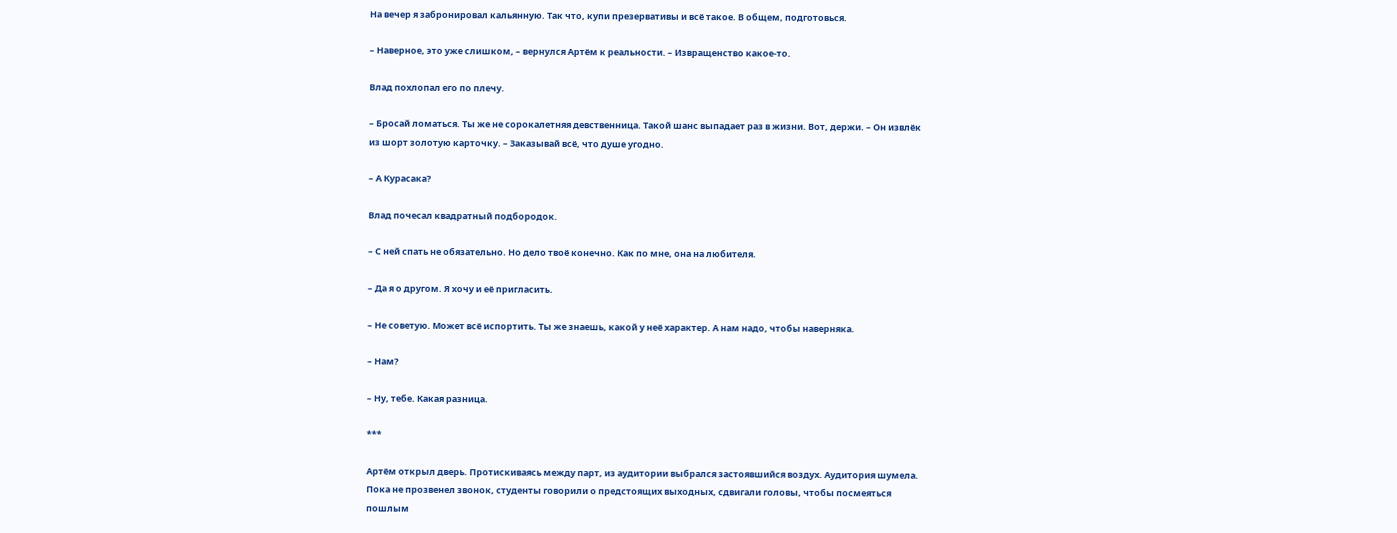На вечер я забронировал кальянную. Так что, купи презервативы и всё такое. В общем, подготовься.

– Наверное, это уже слишком, – вернулся Артём к реальности. – Извращенство какое-то.

Влад похлопал его по плечу.

– Бросай ломаться. Ты же не сорокалетняя девственница. Такой шанс выпадает раз в жизни. Вот, держи. – Он извлёк из шорт золотую карточку. – Заказывай всё, что душе угодно.

– А Курасака?

Влад почесал квадратный подбородок.

– С ней спать не обязательно. Но дело твоё конечно. Как по мне, она на любителя.

– Да я о другом. Я хочу и её пригласить.

– Не советую. Может всё испортить. Ты же знаешь, какой у неё характер. А нам надо, чтобы наверняка.

– Нам?

– Ну, тебе. Какая разница.

***

Артём открыл дверь. Протискиваясь между парт, из аудитории выбрался застоявшийся воздух. Аудитория шумела. Пока не прозвенел звонок, студенты говорили о предстоящих выходных, сдвигали головы, чтобы посмеяться пошлым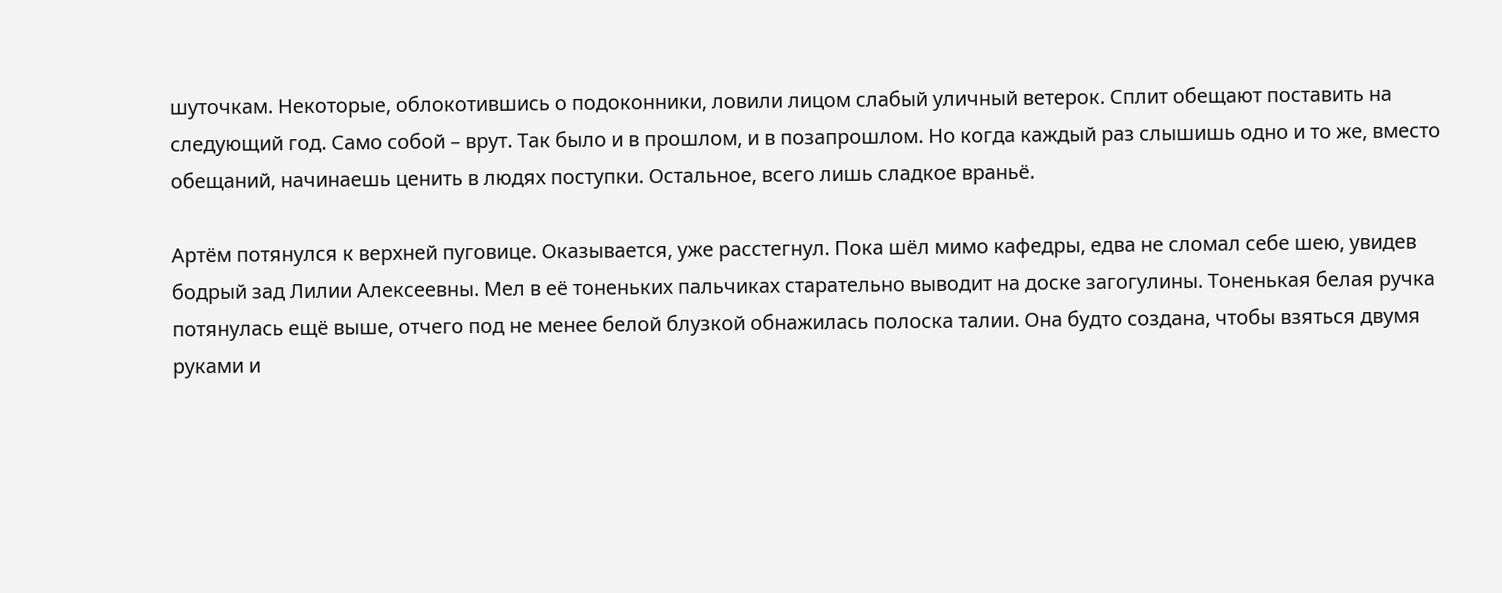шуточкам. Некоторые, облокотившись о подоконники, ловили лицом слабый уличный ветерок. Сплит обещают поставить на следующий год. Само собой – врут. Так было и в прошлом, и в позапрошлом. Но когда каждый раз слышишь одно и то же, вместо обещаний, начинаешь ценить в людях поступки. Остальное, всего лишь сладкое враньё.

Артём потянулся к верхней пуговице. Оказывается, уже расстегнул. Пока шёл мимо кафедры, едва не сломал себе шею, увидев бодрый зад Лилии Алексеевны. Мел в её тоненьких пальчиках старательно выводит на доске загогулины. Тоненькая белая ручка потянулась ещё выше, отчего под не менее белой блузкой обнажилась полоска талии. Она будто создана, чтобы взяться двумя руками и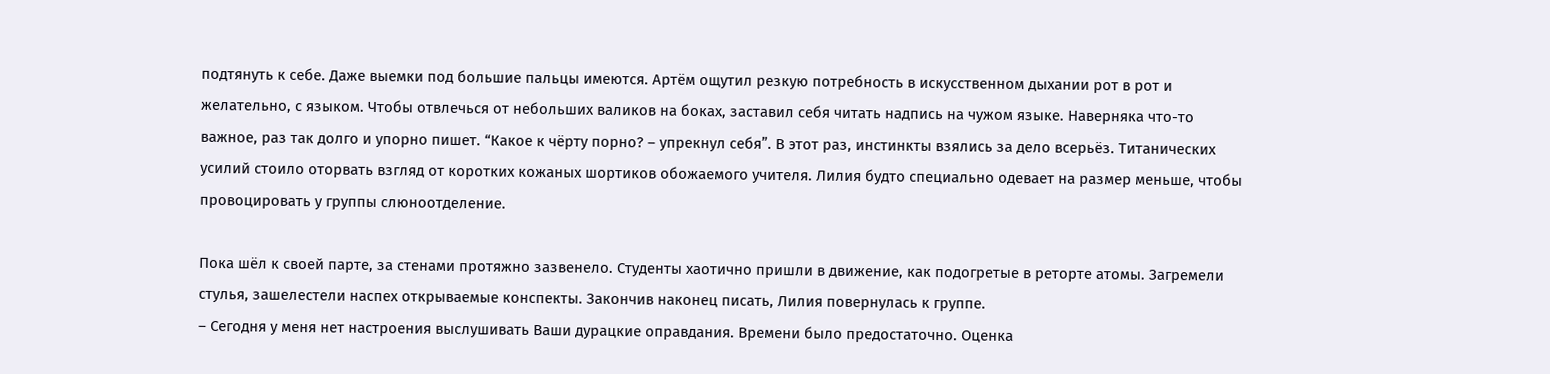подтянуть к себе. Даже выемки под большие пальцы имеются. Артём ощутил резкую потребность в искусственном дыхании рот в рот и желательно, с языком. Чтобы отвлечься от небольших валиков на боках, заставил себя читать надпись на чужом языке. Наверняка что-то важное, раз так долго и упорно пишет. “Какое к чёрту порно? – упрекнул себя”. В этот раз, инстинкты взялись за дело всерьёз. Титанических усилий стоило оторвать взгляд от коротких кожаных шортиков обожаемого учителя. Лилия будто специально одевает на размер меньше, чтобы провоцировать у группы слюноотделение.

Пока шёл к своей парте, за стенами протяжно зазвенело. Студенты хаотично пришли в движение, как подогретые в реторте атомы. Загремели стулья, зашелестели наспех открываемые конспекты. Закончив наконец писать, Лилия повернулась к группе.
– Сегодня у меня нет настроения выслушивать Ваши дурацкие оправдания. Времени было предостаточно. Оценка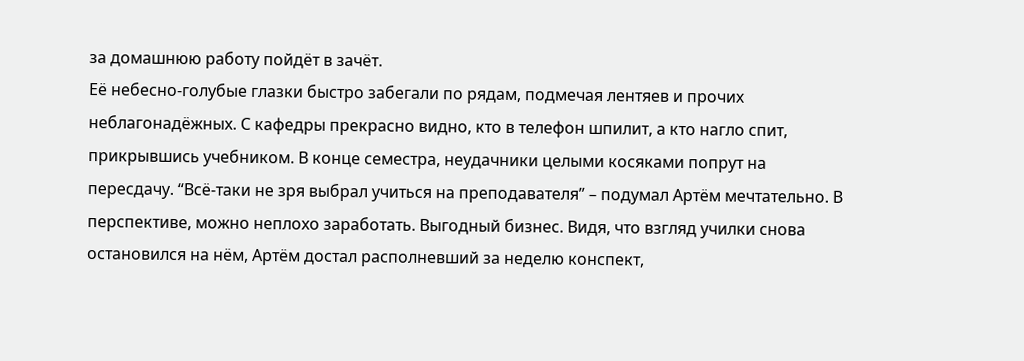за домашнюю работу пойдёт в зачёт.
Её небесно-голубые глазки быстро забегали по рядам, подмечая лентяев и прочих неблагонадёжных. С кафедры прекрасно видно, кто в телефон шпилит, а кто нагло спит, прикрывшись учебником. В конце семестра, неудачники целыми косяками попрут на пересдачу. “Всё-таки не зря выбрал учиться на преподавателя” – подумал Артём мечтательно. В перспективе, можно неплохо заработать. Выгодный бизнес. Видя, что взгляд училки снова остановился на нём, Артём достал располневший за неделю конспект,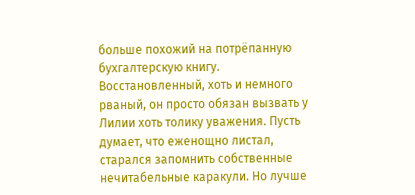больше похожий на потрёпанную бухгалтерскую книгу. Восстановленный, хоть и немного рваный, он просто обязан вызвать у Лилии хоть толику уважения. Пусть думает, что еженощно листал, старался запомнить собственные нечитабельные каракули. Но лучше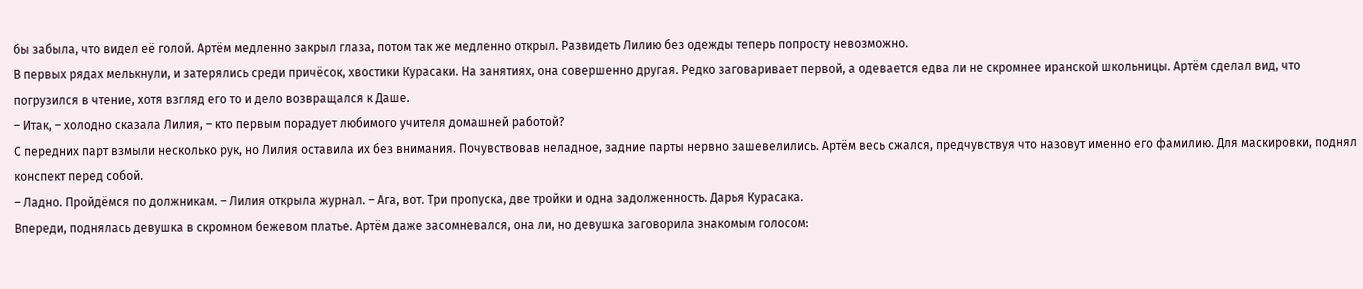бы забыла, что видел её голой. Артём медленно закрыл глаза, потом так же медленно открыл. Развидеть Лилию без одежды теперь попросту невозможно.
В первых рядах мелькнули, и затерялись среди причёсок, хвостики Курасаки. На занятиях, она совершенно другая. Редко заговаривает первой, а одевается едва ли не скромнее иранской школьницы. Артём сделал вид, что погрузился в чтение, хотя взгляд его то и дело возвращался к Даше.
– Итак, – холодно сказала Лилия, – кто первым порадует любимого учителя домашней работой?
С передних парт взмыли несколько рук, но Лилия оставила их без внимания. Почувствовав неладное, задние парты нервно зашевелились. Артём весь сжался, предчувствуя что назовут именно его фамилию. Для маскировки, поднял конспект перед собой.
– Ладно. Пройдёмся по должникам. – Лилия открыла журнал. – Ага, вот. Три пропуска, две тройки и одна задолженность. Дарья Курасака.
Впереди, поднялась девушка в скромном бежевом платье. Артём даже засомневался, она ли, но девушка заговорила знакомым голосом: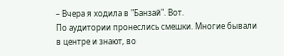– Вчера я ходила в "Банзай". Вот.
По аудитории пронеслись смешки. Многие бывали в центре и знают, во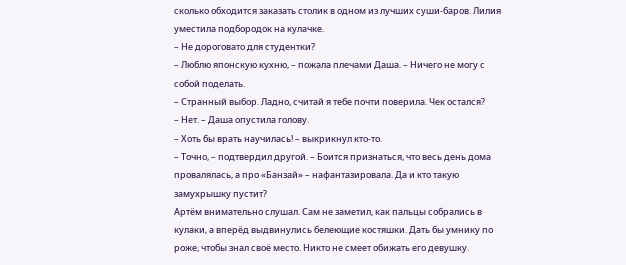сколько обходится заказать столик в одном из лучших суши-баров. Лилия уместила подбородок на кулачке.
– Не дороговато для студентки?
– Люблю японскую кухню, – пожала плечами Даша. – Ничего не могу с собой поделать.
– Странный выбор. Ладно, считай я тебе почти поверила. Чек остался?
– Нет. – Даша опустила голову.
– Хоть бы врать научилась! – выкрикнул кто-то.
– Точно, – подтвердил другой. – Боится признаться, что весь день дома провалялась, а про «Банзай» – нафантазировала. Да и кто такую замухрышку пустит?
Артём внимательно слушал. Сам не заметил, как пальцы собрались в кулаки, а вперёд выдвинулись белеющие костяшки. Дать бы умнику по роже, чтобы знал своё место. Никто не смеет обижать его девушку.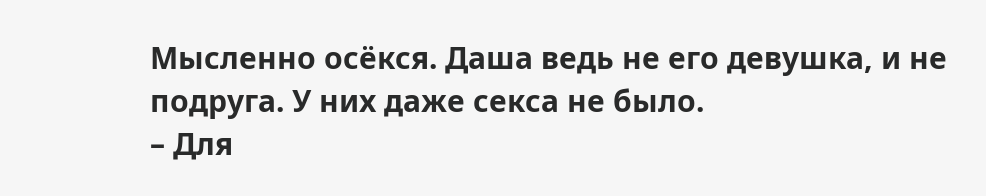Мысленно осёкся. Даша ведь не его девушка, и не подруга. У них даже секса не было.
– Для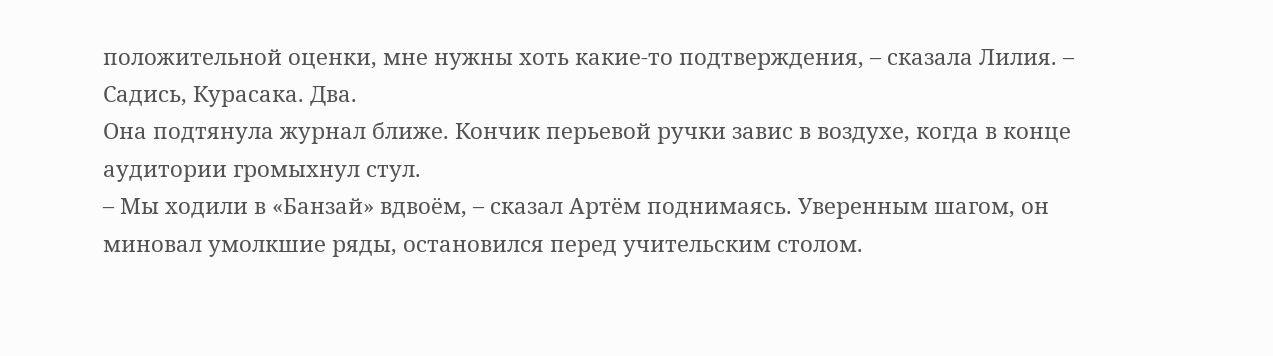положительной оценки, мне нужны хоть какие-то подтверждения, – сказала Лилия. – Садись, Курасака. Два.
Она подтянула журнал ближе. Кончик перьевой ручки завис в воздухе, когда в конце аудитории громыхнул стул.
– Мы ходили в «Банзай» вдвоём, – сказал Артём поднимаясь. Уверенным шагом, он миновал умолкшие ряды, остановился перед учительским столом.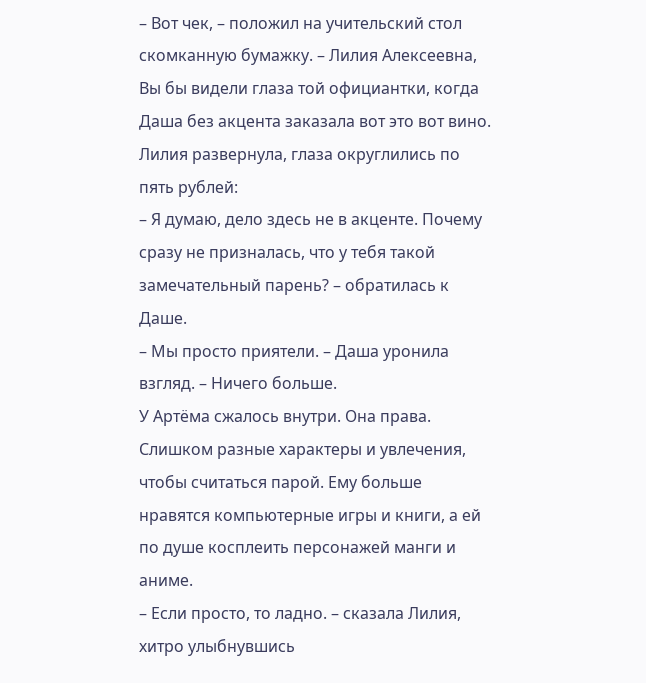– Вот чек, – положил на учительский стол скомканную бумажку. – Лилия Алексеевна, Вы бы видели глаза той официантки, когда Даша без акцента заказала вот это вот вино.
Лилия развернула, глаза округлились по пять рублей:
– Я думаю, дело здесь не в акценте. Почему сразу не призналась, что у тебя такой замечательный парень? – обратилась к Даше.
– Мы просто приятели. – Даша уронила взгляд. – Ничего больше.
У Артёма сжалось внутри. Она права. Слишком разные характеры и увлечения, чтобы считаться парой. Ему больше нравятся компьютерные игры и книги, а ей по душе косплеить персонажей манги и аниме.
– Если просто, то ладно. – сказала Лилия, хитро улыбнувшись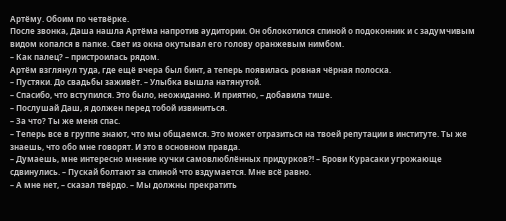Артёму. Обоим по четвёрке.
После звонка, Даша нашла Артёма напротив аудитории. Он облокотился спиной о подоконник и с задумчивым видом копался в папке. Свет из окна окутывал его голову оранжевым нимбом.
– Как палец? – пристроилась рядом.
Артём взглянул туда, где ещё вчера был бинт, а теперь появилась ровная чёрная полоска.
– Пустяки. До свадьбы заживёт. – Улыбка вышла натянутой.
– Спасибо, что вступился. Это было, неожиданно. И приятно, – добавила тише.
– Послушай Даш, я должен перед тобой извиниться.
– За что? Ты же меня спас.
– Теперь все в группе знают, что мы общаемся. Это может отразиться на твоей репутации в институте. Ты же знаешь, что обо мне говорят. И это в основном правда.
– Думаешь, мне интересно мнение кучки самовлюблённых придурков?! – Брови Курасаки угрожающе сдвинулись. – Пускай болтают за спиной что вздумается. Мне всё равно.
– А мне нет, – сказал твёрдо. – Мы должны прекратить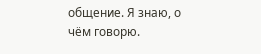общение. Я знаю, о чём говорю.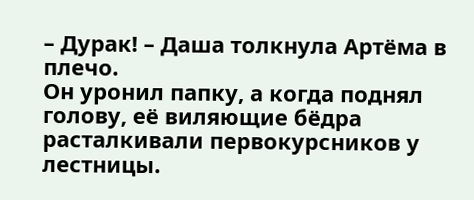– Дурак! – Даша толкнула Артёма в плечо.
Он уронил папку, а когда поднял голову, её виляющие бёдра расталкивали первокурсников у лестницы.